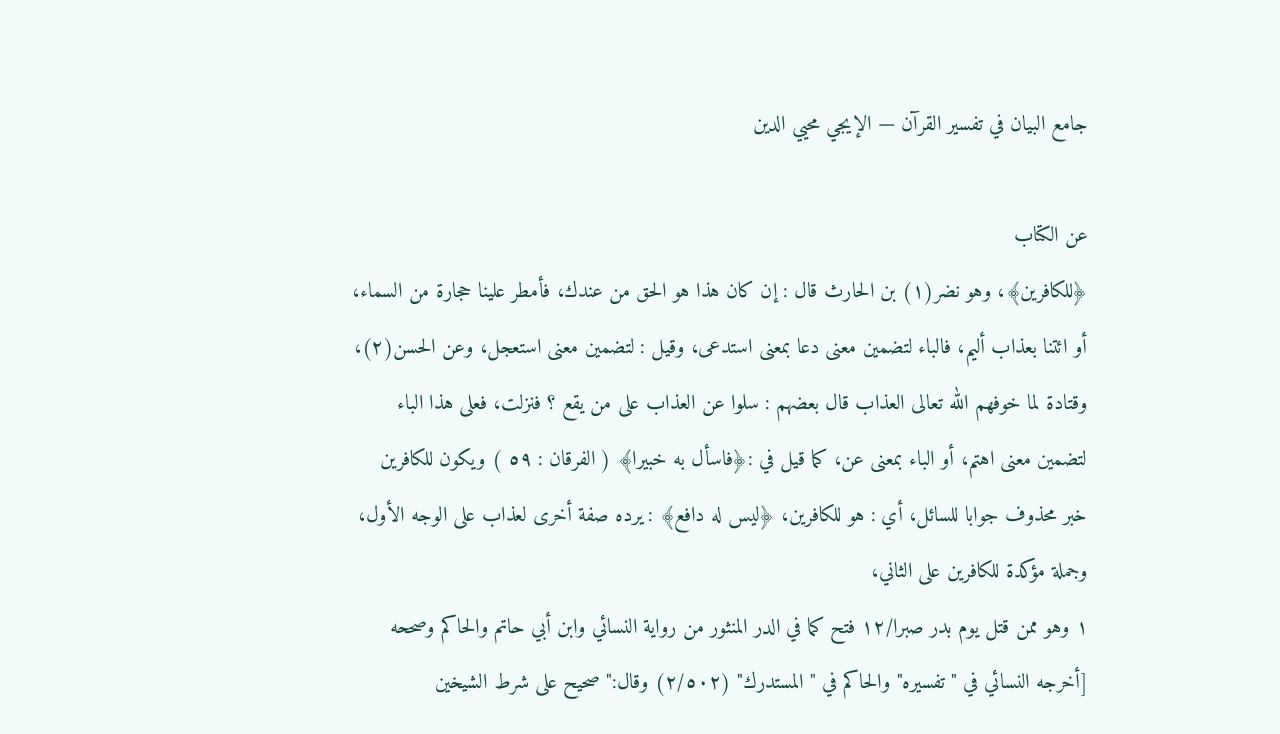جامع البيان في تفسير القرآن — الإيجي محيي الدين

عن الكتاب
﴿للكافرين﴾، وهو نضر(١) بن الحارث قال : إن كان هذا هو الحق من عندك، فأمطر علينا حجارة من السماء، أو ائتنا بعذاب أليم، فالباء لتضمين معنى دعا بمعنى استدعى، وقيل : لتضمين معنى استعجل، وعن الحسن(٢)، وقتادة لما خوفهم الله تعالى العذاب قال بعضهم : سلوا عن العذاب على من يقع ؟ فنزلت، فعلى هذا الباء لتضمين معنى اهتم، أو الباء بمعنى عن، كما قيل في :﴿فاسأل به خبيرا﴾ ( الفرقان : ٥٩ ) ويكون للكافرين خبر محذوف جوابا للسائل، أي : هو للكافرين، ﴿ليس له دافع﴾ : يرده صفة أخرى لعذاب على الوجه الأول، وجملة مؤكدة للكافرين على الثاني،
١ وهو ممن قتل يوم بدر صبرا/١٢ فتح كما في الدر المنثور من رواية النسائي وابن أبي حاتم والحاكم وصححه [أخرجه النسائي في "تفسيره" والحاكم في "المستدرك" (٢/٥٠٢) وقال:" صحيح على شرط الشيخين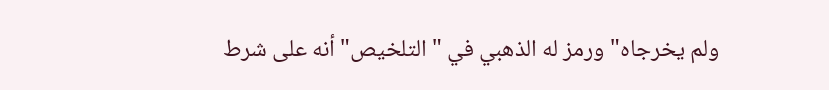ولم يخرجاه" ورمز له الذهبي في "التلخيص" أنه على شرط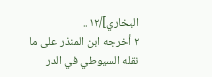البخاري]/١٢..
٢ أخرجه ابن المنذر على ما نقله السيوطي في الدر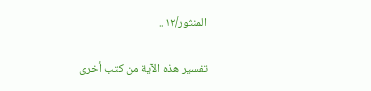المنثور/١٢..

تفسير هذه الآية من كتب أخرى